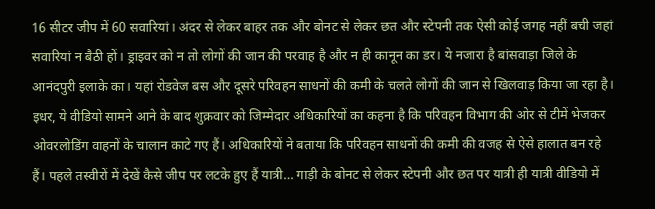16 सीटर जीप में 60 सवारियां। अंदर से लेकर बाहर तक और बोनट से लेकर छत और स्टेपनी तक ऐसी कोई जगह नहीं बची जहां सवारियां न बैठी हों। ड्राइवर को न तो लोगों की जान की परवाह है और न ही कानून का डर। ये नजारा है बांसवाड़ा जिले के आनंदपुरी इलाके का। यहां रोडवेज बस और दूसरे परिवहन साधनों की कमी के चलते लोगों की जान से खिलवाड़ किया जा रहा है। इधर, ये वीडियो सामने आने के बाद शुक्रवार को जिम्मेदार अधिकारियों का कहना है कि परिवहन विभाग की ओर से टीमें भेजकर ओवरलोडिंग वाहनों के चालान काटे गए हैं। अधिकारियों ने बताया कि परिवहन साधनों की कमी की वजह से ऐसे हालात बन रहे हैं। पहले तस्वीरों में देखें कैसे जीप पर लटके हुए हैं यात्री… गाड़ी के बोनट से लेकर स्टेपनी और छत पर यात्री ही यात्री वीडियो में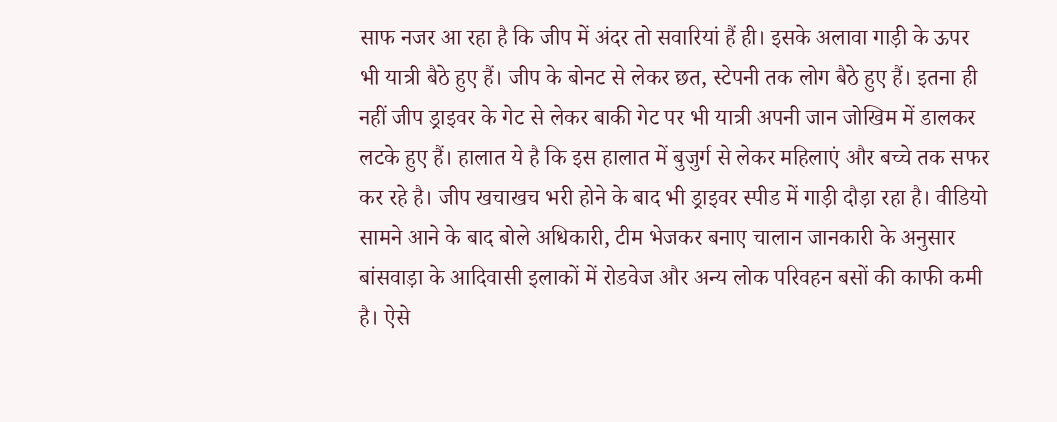साफ नजर आ रहा है कि जीप में अंदर तो सवारियां हैं ही। इसके अलावा गाड़ी के ऊपर भी यात्री बैठे हुए हैं। जीप के बोनट से लेकर छत, स्टेपनी तक लोग बैठे हुए हैं। इतना ही नहीं जीप ड्राइवर के गेट से लेकर बाकी गेट पर भी यात्री अपनी जान जोखिम में डालकर लटके हुए हैं। हालात ये है कि इस हालात में बुजुर्ग से लेकर महिलाएं और बच्चे तक सफर कर रहे है। जीप खचाखच भरी होने के बाद भी ड्राइवर स्पीड में गाड़ी दौड़ा रहा है। वीडियो सामने आने के बाद बोले अधिकारी, टीम भेजकर बनाए चालान जानकारी के अनुसार बांसवाड़ा के आदिवासी इलाकों में रोडवेज और अन्य लोक परिवहन बसों की काफी कमी है। ऐसे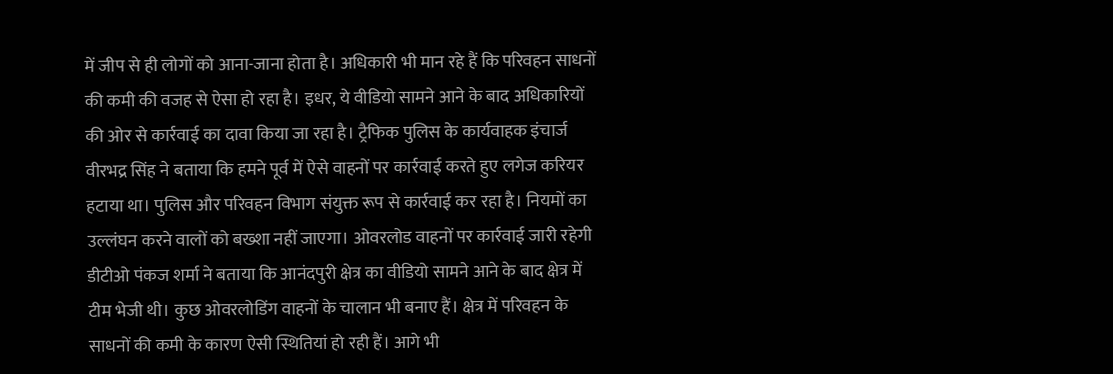में जीप से ही लोगों को आना-जाना होता है। अधिकारी भी मान रहे हैं कि परिवहन साधनों की कमी की वजह से ऐसा हो रहा है। इधर, ये वीडियो सामने आने के बाद अधिकारियों की ओर से कार्रवाई का दावा किया जा रहा है। ट्रैफिक पुलिस के कार्यवाहक इंचार्ज वीरभद्र सिंह ने बताया कि हमने पूर्व में ऐसे वाहनों पर कार्रवाई करते हुए लगेज करियर हटाया था। पुलिस और परिवहन विभाग संयुक्त रूप से कार्रवाई कर रहा है। नियमों का उल्लंघन करने वालों को बख्शा नहीं जाएगा। ओवरलोड वाहनों पर कार्रवाई जारी रहेगी
डीटीओ पंकज शर्मा ने बताया कि आनंदपुरी क्षेत्र का वीडियो सामने आने के बाद क्षेत्र में टीम भेजी थी। कुछ ओवरलोडिंग वाहनों के चालान भी बनाए हैं। क्षेत्र में परिवहन के साधनों की कमी के कारण ऐसी स्थितियां हो रही हैं। आगे भी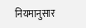नियमानुसार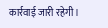कार्रवाई जारी रहेगी।